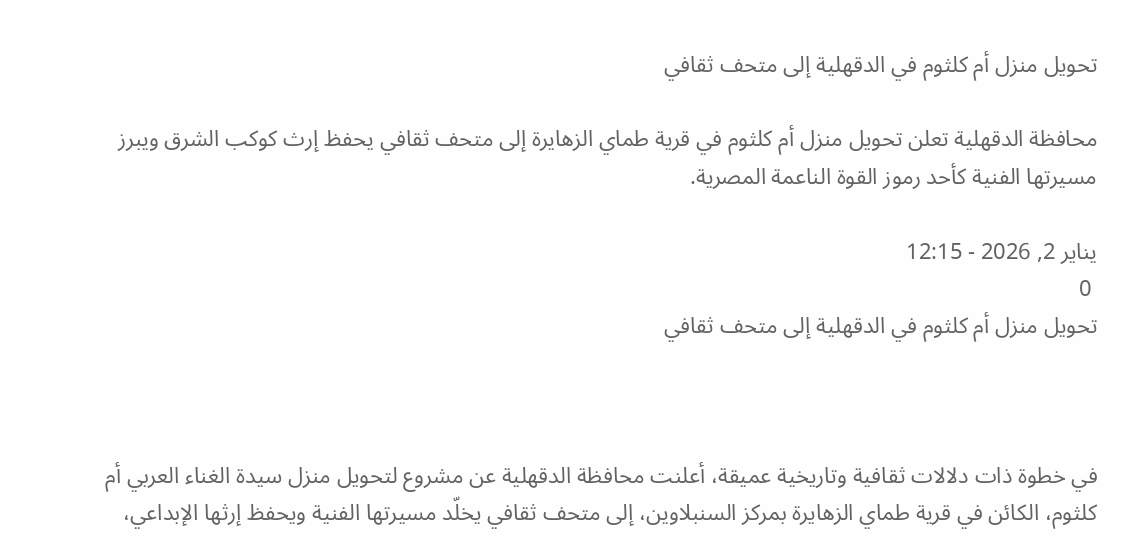تحويل منزل أم كلثوم في الدقهلية إلى متحف ثقافي

محافظة الدقهلية تعلن تحويل منزل أم كلثوم في قرية طماي الزهايرة إلى متحف ثقافي يحفظ إرث كوكب الشرق ويبرز مسيرتها الفنية كأحد رموز القوة الناعمة المصرية.

يناير 2, 2026 - 12:15
 0
تحويل منزل أم كلثوم في الدقهلية إلى متحف ثقافي



في خطوة ذات دلالات ثقافية وتاريخية عميقة، أعلنت محافظة الدقهلية عن مشروع لتحويل منزل سيدة الغناء العربي أم كلثوم، الكائن في قرية طماي الزهايرة بمركز السنبلاوين، إلى متحف ثقافي يخلّد مسيرتها الفنية ويحفظ إرثها الإبداعي،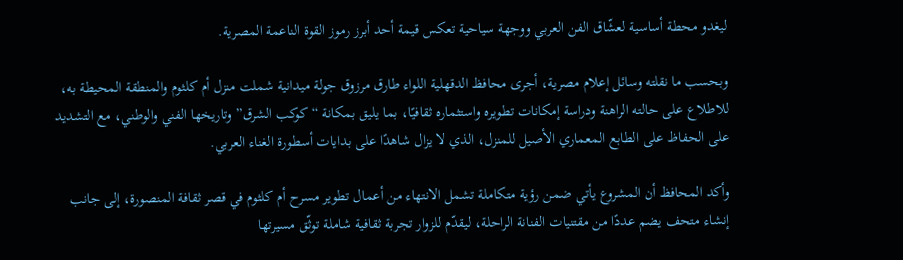ليغدو محطة أساسية لعشّاق الفن العربي ووجهة سياحية تعكس قيمة أحد أبرز رموز القوة الناعمة المصرية.

وبحسب ما نقلته وسائل إعلام مصرية، أجرى محافظ الدقهلية اللواء طارق مرزوق جولة ميدانية شملت منزل أم كلثوم والمنطقة المحيطة به، للاطلاع على حالته الراهنة ودراسة إمكانات تطويره واستثماره ثقافيًا، بما يليق بمكانة “كوكب الشرق” وتاريخها الفني والوطني، مع التشديد على الحفاظ على الطابع المعماري الأصيل للمنزل، الذي لا يزال شاهدًا على بدايات أسطورة الغناء العربي.

وأكد المحافظ أن المشروع يأتي ضمن رؤية متكاملة تشمل الانتهاء من أعمال تطوير مسرح أم كلثوم في قصر ثقافة المنصورة، إلى جانب إنشاء متحف يضم عددًا من مقتنيات الفنانة الراحلة، ليقدّم للزوار تجربة ثقافية شاملة توثّق مسيرتها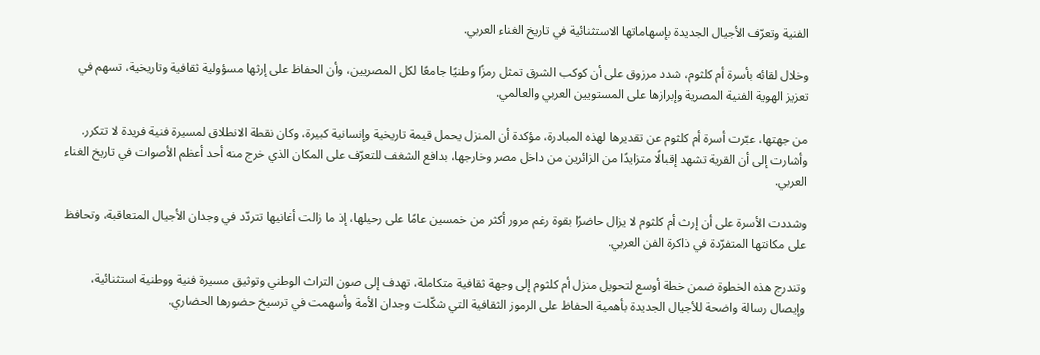الفنية وتعرّف الأجيال الجديدة بإسهاماتها الاستثنائية في تاريخ الغناء العربي.

وخلال لقائه بأسرة أم كلثوم، شدد مرزوق على أن كوكب الشرق تمثل رمزًا وطنيًا جامعًا لكل المصريين، وأن الحفاظ على إرثها مسؤولية ثقافية وتاريخية، تسهم في تعزيز الهوية الفنية المصرية وإبرازها على المستويين العربي والعالمي.

من جهتها، عبّرت أسرة أم كلثوم عن تقديرها لهذه المبادرة، مؤكدة أن المنزل يحمل قيمة تاريخية وإنسانية كبيرة، وكان نقطة الانطلاق لمسيرة فنية فريدة لا تتكرر. وأشارت إلى أن القرية تشهد إقبالًا متزايدًا من الزائرين من داخل مصر وخارجها، بدافع الشغف للتعرّف على المكان الذي خرج منه أحد أعظم الأصوات في تاريخ الغناء العربي.

وشددت الأسرة على أن إرث أم كلثوم لا يزال حاضرًا بقوة رغم مرور أكثر من خمسين عامًا على رحيلها، إذ ما زالت أغانيها تتردّد في وجدان الأجيال المتعاقبة، وتحافظ على مكانتها المتفرّدة في ذاكرة الفن العربي.

وتندرج هذه الخطوة ضمن خطة أوسع لتحويل منزل أم كلثوم إلى وجهة ثقافية متكاملة، تهدف إلى صون التراث الوطني وتوثيق مسيرة فنية ووطنية استثنائية، وإيصال رسالة واضحة للأجيال الجديدة بأهمية الحفاظ على الرموز الثقافية التي شكّلت وجدان الأمة وأسهمت في ترسيخ حضورها الحضاري.